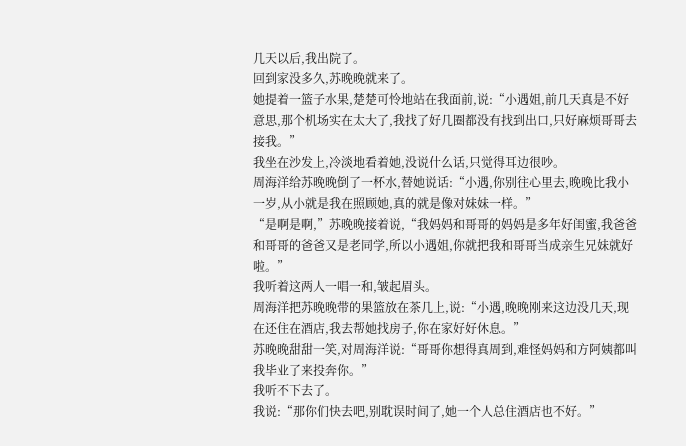几天以后,我出院了。
回到家没多久,苏晚晚就来了。
她提着一篮子水果,楚楚可怜地站在我面前,说:“小遇姐,前几天真是不好意思,那个机场实在太大了,我找了好几圈都没有找到出口,只好麻烦哥哥去接我。”
我坐在沙发上,冷淡地看着她,没说什么话,只觉得耳边很吵。
周海洋给苏晚晚倒了一杯水,替她说话:“小遇,你别往心里去,晚晚比我小一岁,从小就是我在照顾她,真的就是像对妹妹一样。”
“是啊是啊,”苏晚晚接着说,“我妈妈和哥哥的妈妈是多年好闺蜜,我爸爸和哥哥的爸爸又是老同学,所以小遇姐,你就把我和哥哥当成亲生兄妹就好啦。”
我听着这两人一唱一和,皱起眉头。
周海洋把苏晚晚带的果篮放在茶几上,说:“小遇,晚晚刚来这边没几天,现在还住在酒店,我去帮她找房子,你在家好好休息。”
苏晚晚甜甜一笑,对周海洋说:“哥哥你想得真周到,难怪妈妈和方阿姨都叫我毕业了来投奔你。”
我听不下去了。
我说:“那你们快去吧,别耽误时间了,她一个人总住酒店也不好。”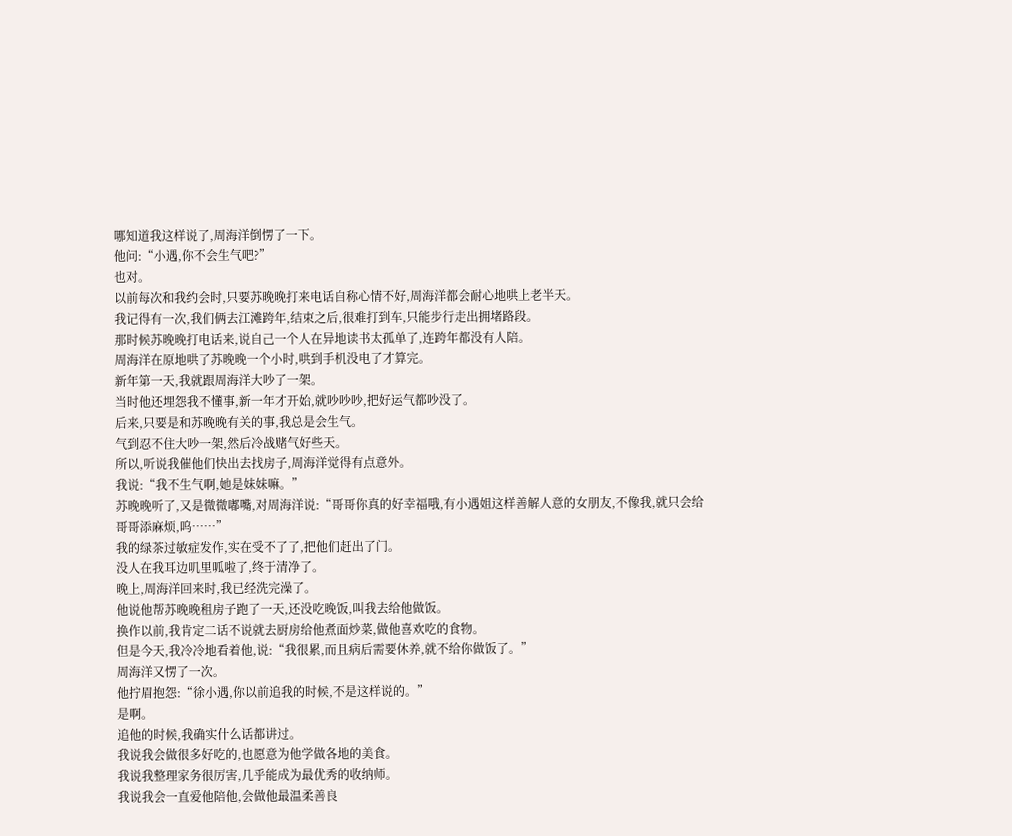哪知道我这样说了,周海洋倒愣了一下。
他问:“小遇,你不会生气吧?”
也对。
以前每次和我约会时,只要苏晚晚打来电话自称心情不好,周海洋都会耐心地哄上老半天。
我记得有一次,我们俩去江滩跨年,结束之后,很难打到车,只能步行走出拥堵路段。
那时候苏晚晚打电话来,说自己一个人在异地读书太孤单了,连跨年都没有人陪。
周海洋在原地哄了苏晚晚一个小时,哄到手机没电了才算完。
新年第一天,我就跟周海洋大吵了一架。
当时他还埋怨我不懂事,新一年才开始,就吵吵吵,把好运气都吵没了。
后来,只要是和苏晚晚有关的事,我总是会生气。
气到忍不住大吵一架,然后冷战赌气好些天。
所以,听说我催他们快出去找房子,周海洋觉得有点意外。
我说:“我不生气啊,她是妹妹嘛。”
苏晚晚听了,又是微微嘟嘴,对周海洋说:“哥哥你真的好幸福哦,有小遇姐这样善解人意的女朋友,不像我,就只会给哥哥添麻烦,呜……”
我的绿茶过敏症发作,实在受不了了,把他们赶出了门。
没人在我耳边叽里呱啦了,终于清净了。
晚上,周海洋回来时,我已经洗完澡了。
他说他帮苏晚晚租房子跑了一天,还没吃晚饭,叫我去给他做饭。
换作以前,我肯定二话不说就去厨房给他煮面炒菜,做他喜欢吃的食物。
但是今天,我冷冷地看着他,说:“我很累,而且病后需要休养,就不给你做饭了。”
周海洋又愣了一次。
他拧眉抱怨:“徐小遇,你以前追我的时候,不是这样说的。”
是啊。
追他的时候,我确实什么话都讲过。
我说我会做很多好吃的,也愿意为他学做各地的美食。
我说我整理家务很厉害,几乎能成为最优秀的收纳师。
我说我会一直爱他陪他,会做他最温柔善良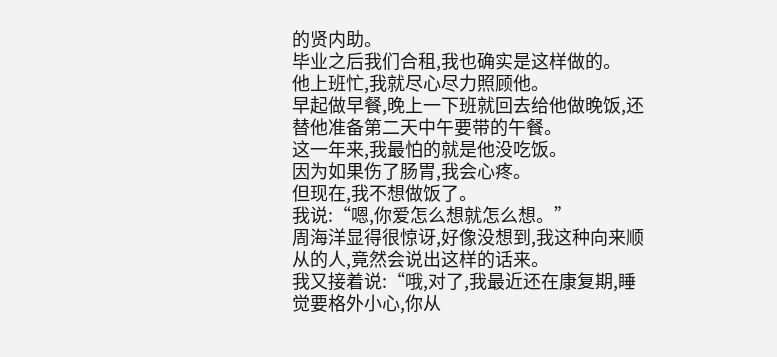的贤内助。
毕业之后我们合租,我也确实是这样做的。
他上班忙,我就尽心尽力照顾他。
早起做早餐,晚上一下班就回去给他做晚饭,还替他准备第二天中午要带的午餐。
这一年来,我最怕的就是他没吃饭。
因为如果伤了肠胃,我会心疼。
但现在,我不想做饭了。
我说:“嗯,你爱怎么想就怎么想。”
周海洋显得很惊讶,好像没想到,我这种向来顺从的人,竟然会说出这样的话来。
我又接着说:“哦,对了,我最近还在康复期,睡觉要格外小心,你从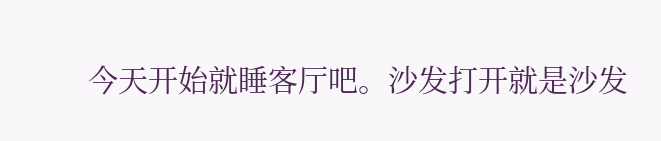今天开始就睡客厅吧。沙发打开就是沙发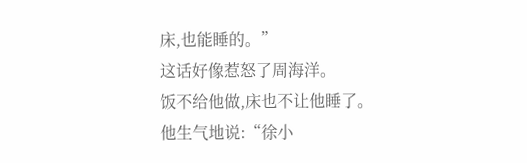床,也能睡的。”
这话好像惹怒了周海洋。
饭不给他做,床也不让他睡了。
他生气地说:“徐小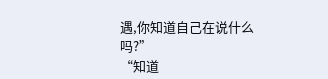遇,你知道自己在说什么吗?”
“知道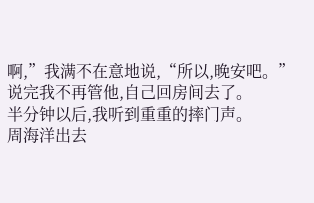啊,”我满不在意地说,“所以,晚安吧。”
说完我不再管他,自己回房间去了。
半分钟以后,我听到重重的摔门声。
周海洋出去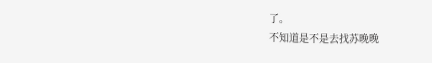了。
不知道是不是去找苏晚晚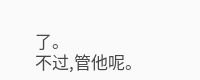了。
不过,管他呢。